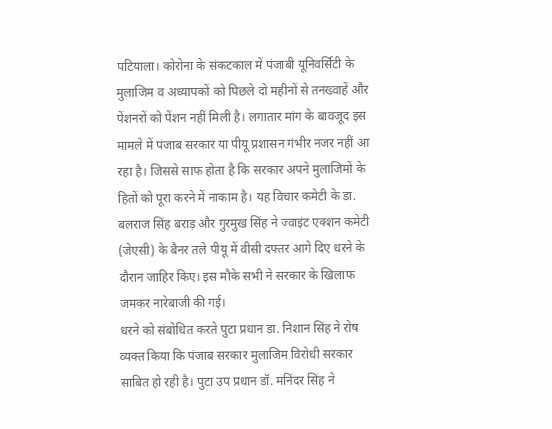पटियाला। कोरोना के संकटकाल में पंजाबी यूनिवर्सिटी के मुलाजिम व अध्यापकों को पिछले दो महीनों से तनख्वाहें और पेंशनरों को पेंशन नहीं मिली है। लगातार मांग के बावजूद इस मामले में पंजाब सरकार या पीयू प्रशासन गंभीर नजर नहीं आ रहा है। जिससे साफ होता है कि सरकार अपने मुलाजिमों के हितों को पूरा करने में नाकाम है। यह विचार कमेटी के डा. बलराज सिंह बराड़ और गुरमुख सिंह ने ज्वाइंट एक्शन कमेटी (जेएसी) के बैनर तले पीयू में वीसी दफ्तर आगे दिए धरने के दौरान जाहिर किए। इस मौके सभी ने सरकार के खिलाफ जमकर नारेबाजी की गई।
धरने को संबोधित करते पुटा प्रधान डा. निशान सिंह ने रोष व्यक्त किया कि पंजाब सरकार मुलाजिम विरोधी सरकार साबित हो रही है। पुटा उप प्रधान डॉ. मनिंदर सिंह ने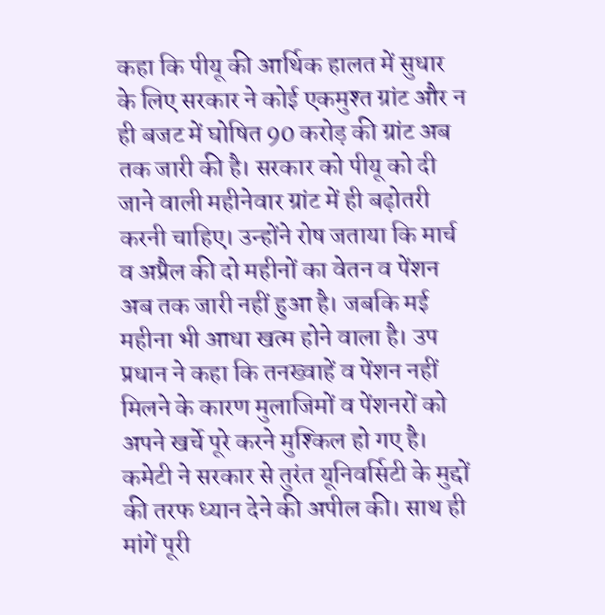कहा कि पीयू की आर्थिक हालत में सुधार के लिए सरकार ने कोई एकमुश्त ग्रांट और न ही बजट में घोषित 90 करोड़ की ग्रांट अब तक जारी की है। सरकार को पीयू को दी जाने वाली महीनेवार ग्रांट में ही बढ़ोतरी करनी चाहिए। उन्होंने रोष जताया कि मार्च व अप्रैल की दो महीनों का वेतन व पेंशन अब तक जारी नहीं हुआ है। जबकि मई महीना भी आधा खत्म होने वाला है। उप प्रधान ने कहा कि तनख्वाहें व पेंशन नहीं मिलने के कारण मुलाजिमों व पेंशनरों को अपने खर्चे पूरे करने मुश्किल हो गए है। कमेटी ने सरकार से तुरंत यूनिवर्सिटी के मुद्दों की तरफ ध्यान देने की अपील की। साथ ही मांगें पूरी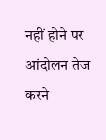नहीं होने पर आंदोलन तेज करने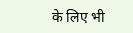के लिए भी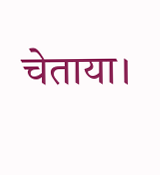चेताया।